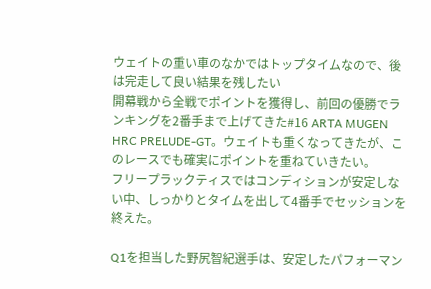ウェイトの重い車のなかではトップタイムなので、後は完走して良い結果を残したい
開幕戦から全戦でポイントを獲得し、前回の優勝でランキングを2番手まで上げてきた#16 ARTA MUGEN HRC PRELUDE-GT。ウェイトも重くなってきたが、このレースでも確実にポイントを重ねていきたい。
フリープラックティスではコンディションが安定しない中、しっかりとタイムを出して4番手でセッションを終えた。

Q1を担当した野尻智紀選手は、安定したパフォーマン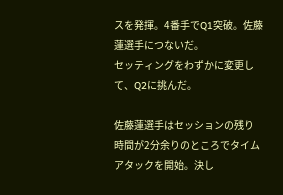スを発揮。4番手でQ1突破。佐藤蓮選手につないだ。
セッティングをわずかに変更して、Q2に挑んだ。

佐藤蓮選手はセッションの残り時間が2分余りのところでタイムアタックを開始。決し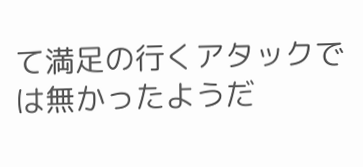て満足の行くアタックでは無かったようだ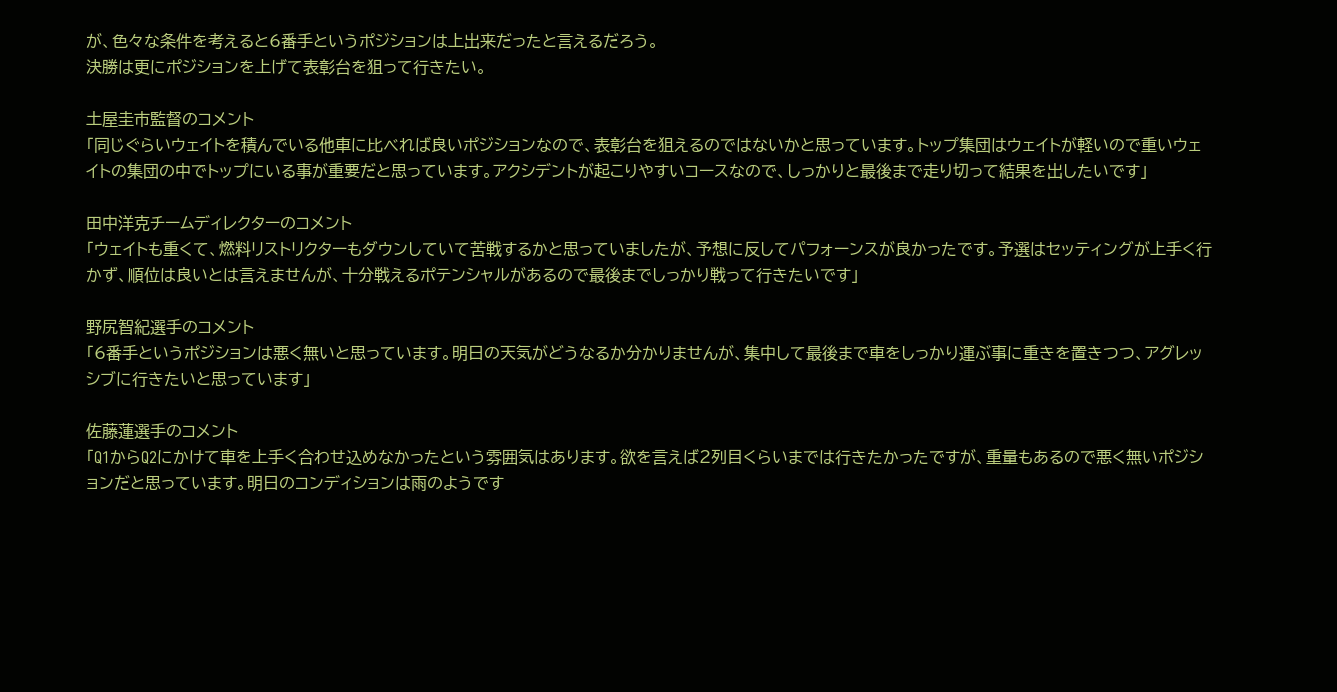が、色々な条件を考えると6番手というポジションは上出来だったと言えるだろう。
決勝は更にポジションを上げて表彰台を狙って行きたい。

土屋圭市監督のコメント
「同じぐらいウェイトを積んでいる他車に比べれば良いポジションなので、表彰台を狙えるのではないかと思っています。トップ集団はウェイトが軽いので重いウェイトの集団の中でトップにいる事が重要だと思っています。アクシデントが起こりやすいコースなので、しっかりと最後まで走り切って結果を出したいです」

田中洋克チームディレクターのコメント
「ウェイトも重くて、燃料リストリクターもダウンしていて苦戦するかと思っていましたが、予想に反してパフォーンスが良かったです。予選はセッティングが上手く行かず、順位は良いとは言えませんが、十分戦えるポテンシャルがあるので最後までしっかり戦って行きたいです」

野尻智紀選手のコメント
「6番手というポジションは悪く無いと思っています。明日の天気がどうなるか分かりませんが、集中して最後まで車をしっかり運ぶ事に重きを置きつつ、アグレッシブに行きたいと思っています」

佐藤蓮選手のコメント
「Q1からQ2にかけて車を上手く合わせ込めなかったという雰囲気はあります。欲を言えば2列目くらいまでは行きたかったですが、重量もあるので悪く無いポジションだと思っています。明日のコンディションは雨のようです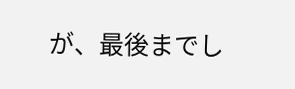が、最後までし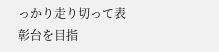っかり走り切って表彰台を目指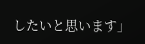したいと思います」